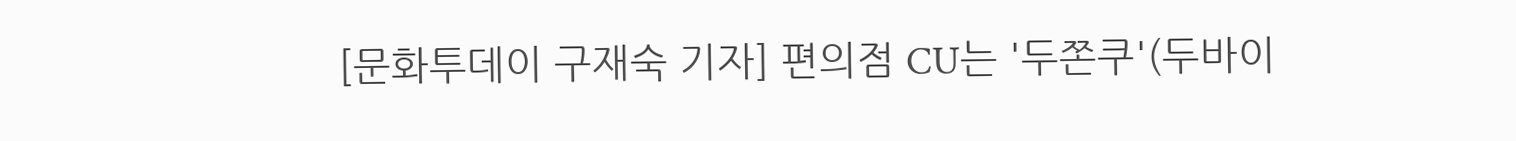[문화투데이 구재숙 기자] 편의점 CU는 '두쫀쿠'(두바이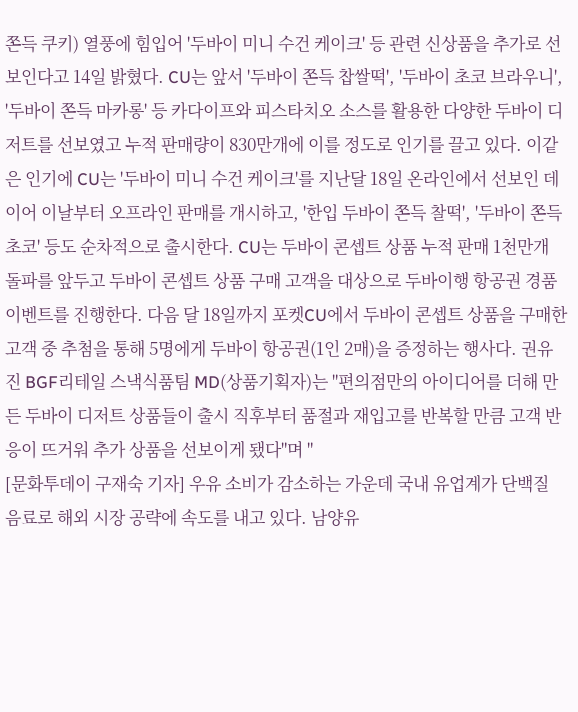쫀득 쿠키) 열풍에 힘입어 '두바이 미니 수건 케이크' 등 관련 신상품을 추가로 선보인다고 14일 밝혔다. CU는 앞서 '두바이 쫀득 찹쌀떡', '두바이 초코 브라우니', '두바이 쫀득 마카롱' 등 카다이프와 피스타치오 소스를 활용한 다양한 두바이 디저트를 선보였고 누적 판매량이 830만개에 이를 정도로 인기를 끌고 있다. 이같은 인기에 CU는 '두바이 미니 수건 케이크'를 지난달 18일 온라인에서 선보인 데 이어 이날부터 오프라인 판매를 개시하고, '한입 두바이 쫀득 찰떡', '두바이 쫀득 초코' 등도 순차적으로 출시한다. CU는 두바이 콘셉트 상품 누적 판매 1천만개 돌파를 앞두고 두바이 콘셉트 상품 구매 고객을 대상으로 두바이행 항공권 경품 이벤트를 진행한다. 다음 달 18일까지 포켓CU에서 두바이 콘셉트 상품을 구매한 고객 중 추첨을 통해 5명에게 두바이 항공권(1인 2매)을 증정하는 행사다. 권유진 BGF리테일 스낵식품팀 MD(상품기획자)는 "편의점만의 아이디어를 더해 만든 두바이 디저트 상품들이 출시 직후부터 품절과 재입고를 반복할 만큼 고객 반응이 뜨거워 추가 상품을 선보이게 됐다"며 "
[문화투데이 구재숙 기자] 우유 소비가 감소하는 가운데 국내 유업계가 단백질 음료로 해외 시장 공략에 속도를 내고 있다. 남양유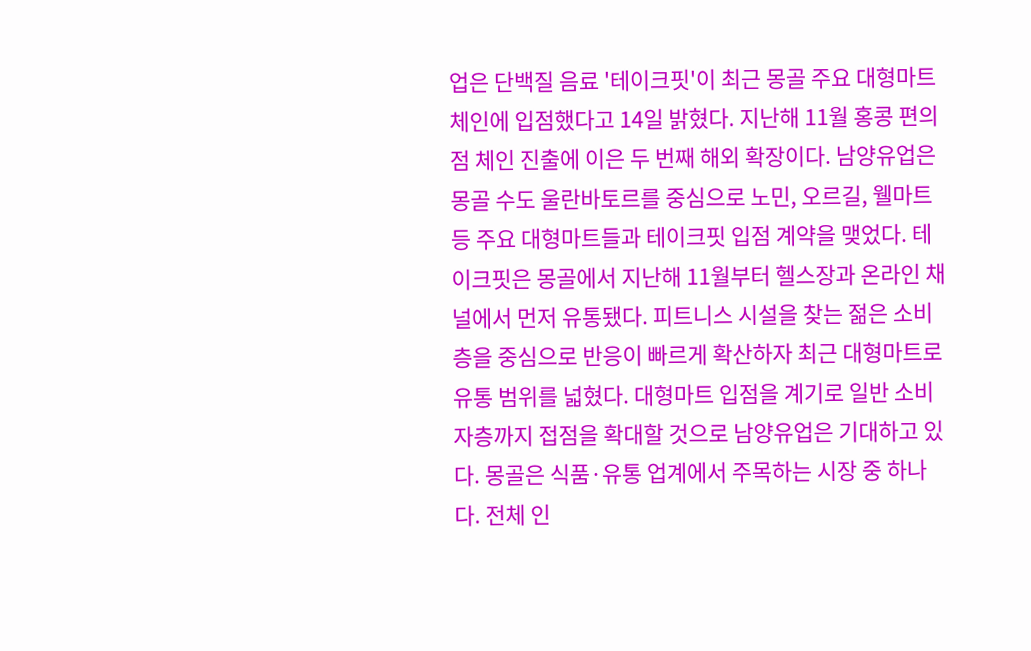업은 단백질 음료 '테이크핏'이 최근 몽골 주요 대형마트 체인에 입점했다고 14일 밝혔다. 지난해 11월 홍콩 편의점 체인 진출에 이은 두 번째 해외 확장이다. 남양유업은 몽골 수도 울란바토르를 중심으로 노민, 오르길, 웰마트 등 주요 대형마트들과 테이크핏 입점 계약을 맺었다. 테이크핏은 몽골에서 지난해 11월부터 헬스장과 온라인 채널에서 먼저 유통됐다. 피트니스 시설을 찾는 젊은 소비층을 중심으로 반응이 빠르게 확산하자 최근 대형마트로 유통 범위를 넓혔다. 대형마트 입점을 계기로 일반 소비자층까지 접점을 확대할 것으로 남양유업은 기대하고 있다. 몽골은 식품·유통 업계에서 주목하는 시장 중 하나다. 전체 인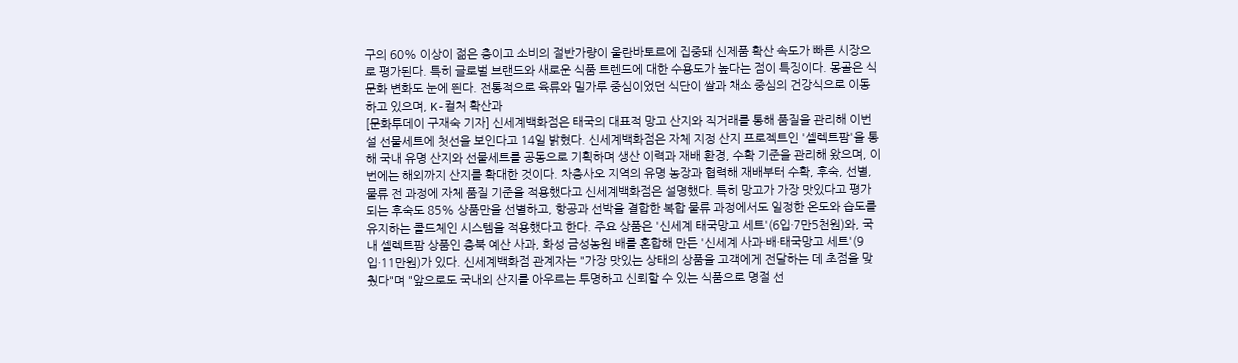구의 60% 이상이 젊은 층이고 소비의 절반가량이 울란바토르에 집중돼 신제품 확산 속도가 빠른 시장으로 평가된다. 특히 글로벌 브랜드와 새로운 식품 트렌드에 대한 수용도가 높다는 점이 특징이다. 몽골은 식문화 변화도 눈에 띈다. 전통적으로 육류와 밀가루 중심이었던 식단이 쌀과 채소 중심의 건강식으로 이동하고 있으며, K-컬처 확산과
[문화투데이 구재숙 기자] 신세계백화점은 태국의 대표적 망고 산지와 직거래를 통해 품질을 관리해 이번 설 선물세트에 첫선을 보인다고 14일 밝혔다. 신세계백화점은 자체 지정 산지 프로젝트인 '셀렉트팜'을 통해 국내 유명 산지와 선물세트를 공동으로 기획하며 생산 이력과 재배 환경, 수확 기준을 관리해 왔으며, 이번에는 해외까지 산지를 확대한 것이다. 차층사오 지역의 유명 농장과 협력해 재배부터 수확, 후숙, 선별, 물류 전 과정에 자체 품질 기준을 적용했다고 신세계백화점은 설명했다. 특히 망고가 가장 맛있다고 평가되는 후숙도 85% 상품만을 선별하고, 항공과 선박을 결합한 복합 물류 과정에서도 일정한 온도와 습도를 유지하는 콜드체인 시스템을 적용했다고 한다. 주요 상품은 '신세계 태국망고 세트'(6입·7만5천원)와, 국내 셀렉트팜 상품인 충북 예산 사과, 화성 금성농원 배를 혼합해 만든 '신세계 사과·배·태국망고 세트'(9입·11만원)가 있다. 신세계백화점 관계자는 "가장 맛있는 상태의 상품을 고객에게 전달하는 데 초점을 맞췄다"며 "앞으로도 국내외 산지를 아우르는 투명하고 신뢰할 수 있는 식품으로 명절 선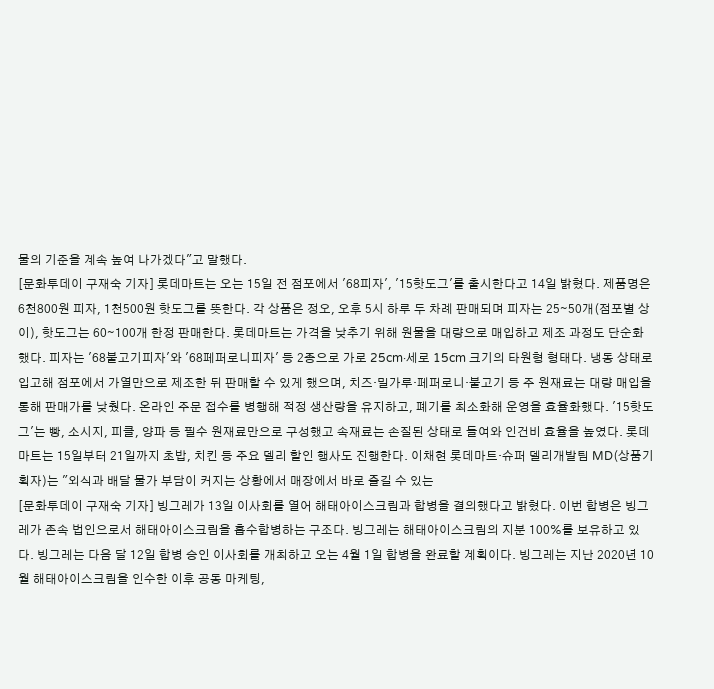물의 기준을 계속 높여 나가겠다"고 말했다.
[문화투데이 구재숙 기자] 롯데마트는 오는 15일 전 점포에서 '68피자', '15핫도그'를 출시한다고 14일 밝혔다. 제품명은 6천800원 피자, 1천500원 핫도그를 뜻한다. 각 상품은 정오, 오후 5시 하루 두 차례 판매되며 피자는 25∼50개(점포별 상이), 핫도그는 60∼100개 한정 판매한다. 롯데마트는 가격을 낮추기 위해 원물을 대량으로 매입하고 제조 과정도 단순화했다. 피자는 '68불고기피자'와 '68페퍼로니피자' 등 2종으로 가로 25cm·세로 15cm 크기의 타원형 형태다. 냉동 상태로 입고해 점포에서 가열만으로 제조한 뒤 판매할 수 있게 했으며, 치즈·밀가루·페퍼로니·불고기 등 주 원재료는 대량 매입을 통해 판매가를 낮췄다. 온라인 주문 접수를 병행해 적정 생산량을 유지하고, 폐기를 최소화해 운영을 효율화했다. '15핫도그'는 빵, 소시지, 피클, 양파 등 필수 원재료만으로 구성했고 속재료는 손질된 상태로 들여와 인건비 효율을 높였다. 롯데마트는 15일부터 21일까지 초밥, 치킨 등 주요 델리 할인 행사도 진행한다. 이채현 롯데마트·슈퍼 델리개발팀 MD(상품기획자)는 "외식과 배달 물가 부담이 커지는 상황에서 매장에서 바로 즐길 수 있는
[문화투데이 구재숙 기자] 빙그레가 13일 이사회를 열어 해태아이스크림과 합병을 결의했다고 밝혔다. 이번 합병은 빙그레가 존속 법인으로서 해태아이스크림을 흡수합병하는 구조다. 빙그레는 해태아이스크림의 지분 100%를 보유하고 있다. 빙그레는 다음 달 12일 합병 승인 이사회를 개최하고 오는 4월 1일 합병을 완료할 계획이다. 빙그레는 지난 2020년 10월 해태아이스크림을 인수한 이후 공동 마케팅,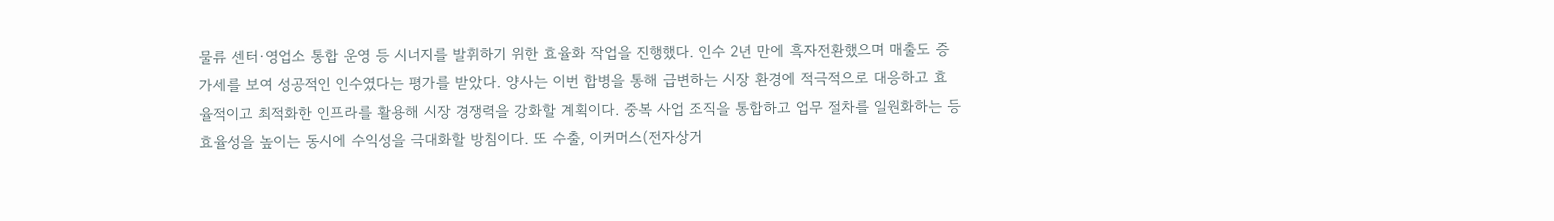물류 센터·영업소 통합 운영 등 시너지를 발휘하기 위한 효율화 작업을 진행했다. 인수 2년 만에 흑자전환했으며 매출도 증가세를 보여 성공적인 인수였다는 평가를 받았다. 양사는 이번 합병을 통해 급변하는 시장 환경에 적극적으로 대응하고 효율적이고 최적화한 인프라를 활용해 시장 경쟁력을 강화할 계획이다. 중복 사업 조직을 통합하고 업무 절차를 일원화하는 등 효율성을 높이는 동시에 수익성을 극대화할 방침이다. 또 수출, 이커머스(전자상거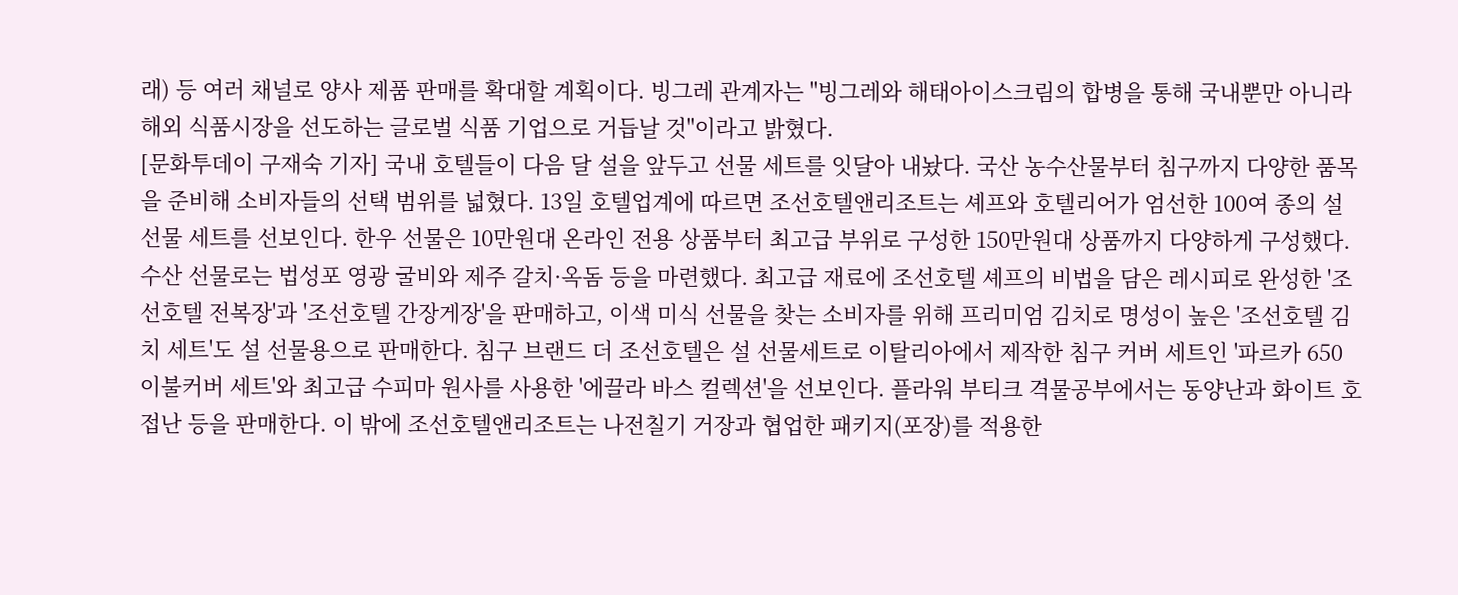래) 등 여러 채널로 양사 제품 판매를 확대할 계획이다. 빙그레 관계자는 "빙그레와 해태아이스크림의 합병을 통해 국내뿐만 아니라 해외 식품시장을 선도하는 글로벌 식품 기업으로 거듭날 것"이라고 밝혔다.
[문화투데이 구재숙 기자] 국내 호텔들이 다음 달 설을 앞두고 선물 세트를 잇달아 내놨다. 국산 농수산물부터 침구까지 다양한 품목을 준비해 소비자들의 선택 범위를 넓혔다. 13일 호텔업계에 따르면 조선호텔앤리조트는 셰프와 호텔리어가 엄선한 100여 종의 설 선물 세트를 선보인다. 한우 선물은 10만원대 온라인 전용 상품부터 최고급 부위로 구성한 150만원대 상품까지 다양하게 구성했다. 수산 선물로는 법성포 영광 굴비와 제주 갈치·옥돔 등을 마련했다. 최고급 재료에 조선호텔 셰프의 비법을 담은 레시피로 완성한 '조선호텔 전복장'과 '조선호텔 간장게장'을 판매하고, 이색 미식 선물을 찾는 소비자를 위해 프리미엄 김치로 명성이 높은 '조선호텔 김치 세트'도 설 선물용으로 판매한다. 침구 브랜드 더 조선호텔은 설 선물세트로 이탈리아에서 제작한 침구 커버 세트인 '파르카 650 이불커버 세트'와 최고급 수피마 원사를 사용한 '에끌라 바스 컬렉션'을 선보인다. 플라워 부티크 격물공부에서는 동양난과 화이트 호접난 등을 판매한다. 이 밖에 조선호텔앤리조트는 나전칠기 거장과 협업한 패키지(포장)를 적용한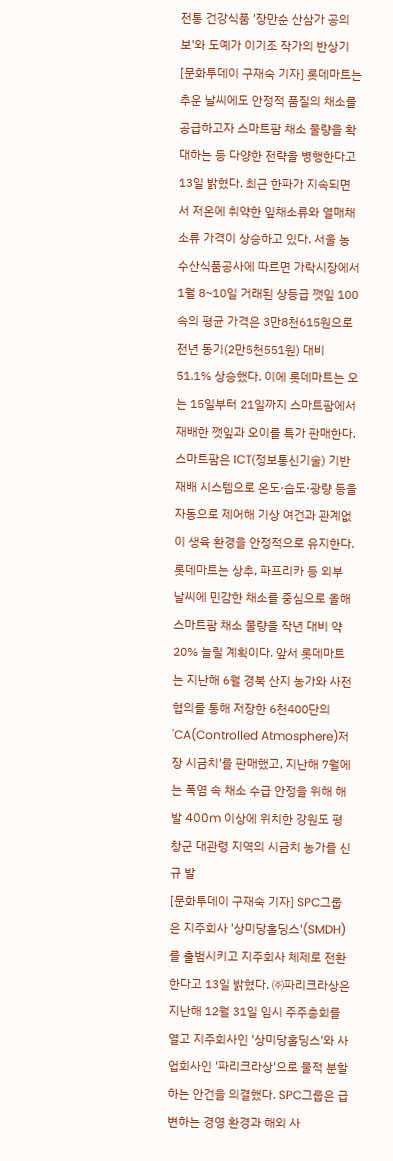전통 건강식품 '장만순 산삼가 공의보'와 도예가 이기조 작가의 반상기
[문화투데이 구재숙 기자] 롯데마트는 추운 날씨에도 안정적 품질의 채소를 공급하고자 스마트팜 채소 물량을 확대하는 등 다양한 전략을 병행한다고 13일 밝혔다. 최근 한파가 지속되면서 저온에 취약한 잎채소류와 열매채소류 가격이 상승하고 있다. 서울 농수산식품공사에 따르면 가락시장에서 1월 8~10일 거래된 상등급 깻잎 100속의 평균 가격은 3만8천615원으로 전년 동기(2만5천551원) 대비 51.1% 상승했다. 이에 롯데마트는 오는 15일부터 21일까지 스마트팜에서 재배한 깻잎과 오이를 특가 판매한다. 스마트팜은 ICT(정보통신기술) 기반 재배 시스템으로 온도·습도·광량 등을 자동으로 제어해 기상 여건과 관계없이 생육 환경을 안정적으로 유지한다. 롯데마트는 상추, 파프리카 등 외부 날씨에 민감한 채소를 중심으로 올해 스마트팜 채소 물량을 작년 대비 약 20% 늘릴 계획이다. 앞서 롯데마트는 지난해 6월 경북 산지 농가와 사전 협의를 통해 저장한 6천400단의 'CA(Controlled Atmosphere)저장 시금치'를 판매했고, 지난해 7월에는 폭염 속 채소 수급 안정을 위해 해발 400m 이상에 위치한 강원도 평창군 대관령 지역의 시금치 농가를 신규 발
[문화투데이 구재숙 기자] SPC그룹은 지주회사 '상미당홀딩스'(SMDH)를 출범시키고 지주회사 체제로 전환한다고 13일 밝혔다. ㈜파리크라상은 지난해 12월 31일 임시 주주총회를 열고 지주회사인 '상미당홀딩스'와 사업회사인 '파리크라상'으로 물적 분할하는 안건을 의결했다. SPC그룹은 급변하는 경영 환경과 해외 사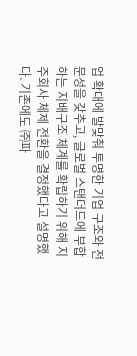업 확대에 발맞춰 투명한 기업 구조와 전문성을 갖추고, 글로벌 스탠더드에 부합하는 지배구조 체계를 확립하기 위해 지주회사 체제 전환을 결정했다고 설명했다. 기존에도 ㈜파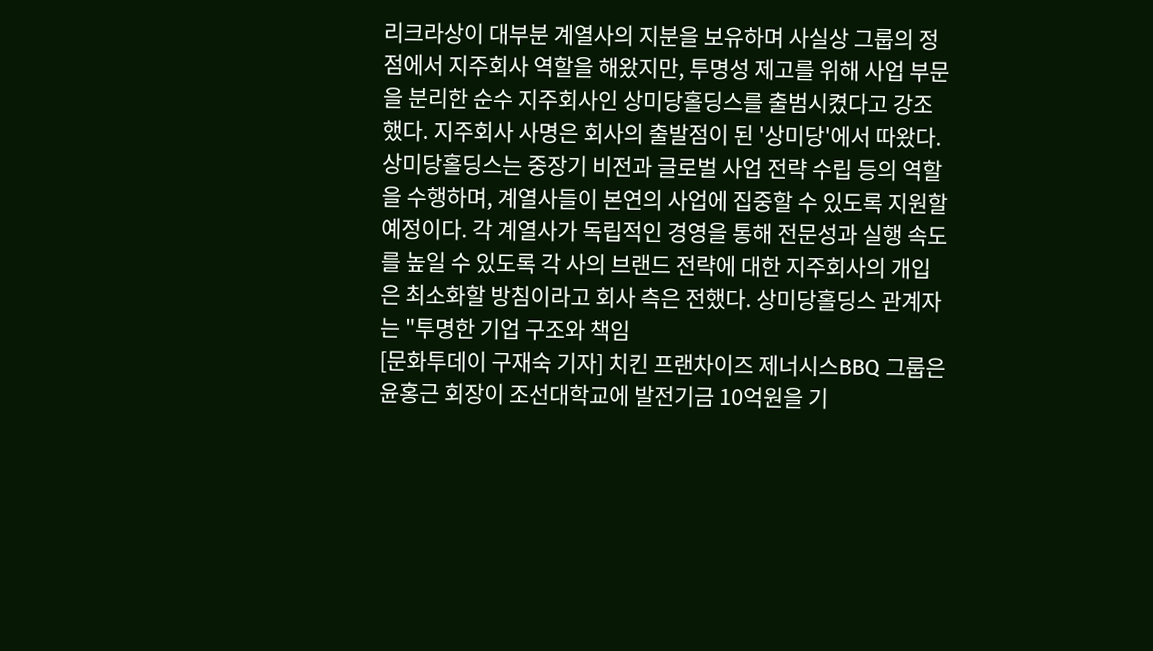리크라상이 대부분 계열사의 지분을 보유하며 사실상 그룹의 정점에서 지주회사 역할을 해왔지만, 투명성 제고를 위해 사업 부문을 분리한 순수 지주회사인 상미당홀딩스를 출범시켰다고 강조했다. 지주회사 사명은 회사의 출발점이 된 '상미당'에서 따왔다. 상미당홀딩스는 중장기 비전과 글로벌 사업 전략 수립 등의 역할을 수행하며, 계열사들이 본연의 사업에 집중할 수 있도록 지원할 예정이다. 각 계열사가 독립적인 경영을 통해 전문성과 실행 속도를 높일 수 있도록 각 사의 브랜드 전략에 대한 지주회사의 개입은 최소화할 방침이라고 회사 측은 전했다. 상미당홀딩스 관계자는 "투명한 기업 구조와 책임
[문화투데이 구재숙 기자] 치킨 프랜차이즈 제너시스BBQ 그룹은 윤홍근 회장이 조선대학교에 발전기금 10억원을 기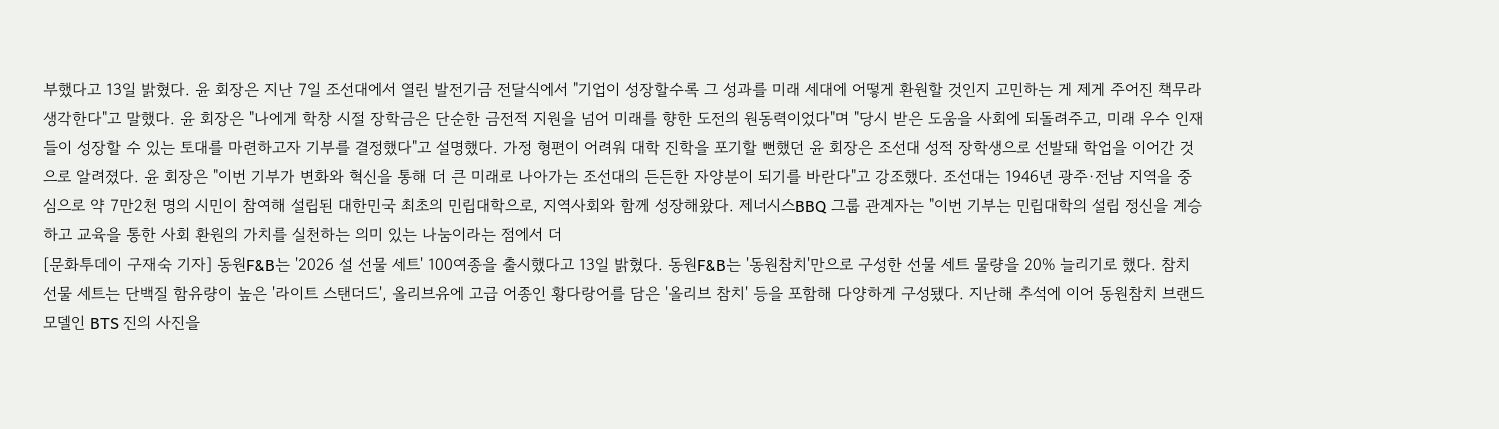부했다고 13일 밝혔다. 윤 회장은 지난 7일 조선대에서 열린 발전기금 전달식에서 "기업이 성장할수록 그 성과를 미래 세대에 어떻게 환원할 것인지 고민하는 게 제게 주어진 책무라 생각한다"고 말했다. 윤 회장은 "나에게 학창 시절 장학금은 단순한 금전적 지원을 넘어 미래를 향한 도전의 원동력이었다"며 "당시 받은 도움을 사회에 되돌려주고, 미래 우수 인재들이 성장할 수 있는 토대를 마련하고자 기부를 결정했다"고 설명했다. 가정 형편이 어려워 대학 진학을 포기할 뻔했던 윤 회장은 조선대 성적 장학생으로 선발돼 학업을 이어간 것으로 알려졌다. 윤 회장은 "이번 기부가 변화와 혁신을 통해 더 큰 미래로 나아가는 조선대의 든든한 자양분이 되기를 바란다"고 강조했다. 조선대는 1946년 광주·전남 지역을 중심으로 약 7만2천 명의 시민이 참여해 설립된 대한민국 최초의 민립대학으로, 지역사회와 함께 성장해왔다. 제너시스BBQ 그룹 관계자는 "이번 기부는 민립대학의 설립 정신을 계승하고 교육을 통한 사회 환원의 가치를 실천하는 의미 있는 나눔이라는 점에서 더
[문화투데이 구재숙 기자] 동원F&B는 '2026 설 선물 세트' 100여종을 출시했다고 13일 밝혔다. 동원F&B는 '동원참치'만으로 구성한 선물 세트 물량을 20% 늘리기로 했다. 참치 선물 세트는 단백질 함유량이 높은 '라이트 스탠더드', 올리브유에 고급 어종인 황다랑어를 담은 '올리브 참치' 등을 포함해 다양하게 구성됐다. 지난해 추석에 이어 동원참치 브랜드 모델인 BTS 진의 사진을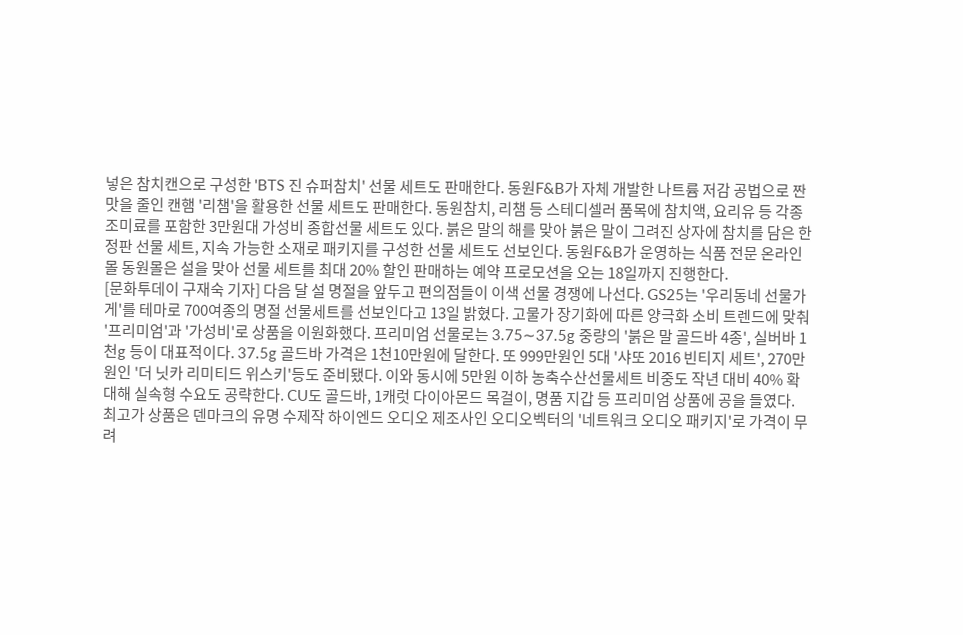넣은 참치캔으로 구성한 'BTS 진 슈퍼참치' 선물 세트도 판매한다. 동원F&B가 자체 개발한 나트륨 저감 공법으로 짠맛을 줄인 캔햄 '리챔'을 활용한 선물 세트도 판매한다. 동원참치, 리챔 등 스테디셀러 품목에 참치액, 요리유 등 각종 조미료를 포함한 3만원대 가성비 종합선물 세트도 있다. 붉은 말의 해를 맞아 붉은 말이 그려진 상자에 참치를 담은 한정판 선물 세트, 지속 가능한 소재로 패키지를 구성한 선물 세트도 선보인다. 동원F&B가 운영하는 식품 전문 온라인몰 동원몰은 설을 맞아 선물 세트를 최대 20% 할인 판매하는 예약 프로모션을 오는 18일까지 진행한다.
[문화투데이 구재숙 기자] 다음 달 설 명절을 앞두고 편의점들이 이색 선물 경쟁에 나선다. GS25는 '우리동네 선물가게'를 테마로 700여종의 명절 선물세트를 선보인다고 13일 밝혔다. 고물가 장기화에 따른 양극화 소비 트렌드에 맞춰 '프리미엄'과 '가성비'로 상품을 이원화했다. 프리미엄 선물로는 3.75∼37.5g 중량의 '붉은 말 골드바 4종', 실버바 1천g 등이 대표적이다. 37.5g 골드바 가격은 1천10만원에 달한다. 또 999만원인 5대 '샤또 2016 빈티지 세트', 270만원인 '더 닛카 리미티드 위스키'등도 준비됐다. 이와 동시에 5만원 이하 농축수산선물세트 비중도 작년 대비 40% 확대해 실속형 수요도 공략한다. CU도 골드바, 1캐럿 다이아몬드 목걸이, 명품 지갑 등 프리미엄 상품에 공을 들였다. 최고가 상품은 덴마크의 유명 수제작 하이엔드 오디오 제조사인 오디오벡터의 '네트워크 오디오 패키지'로 가격이 무려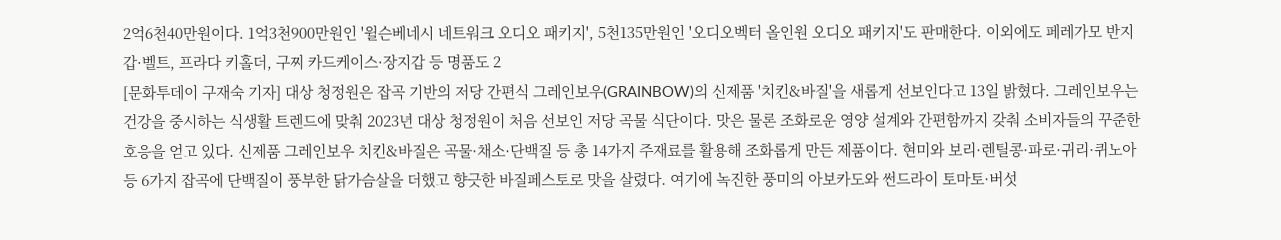2억6천40만원이다. 1억3천900만원인 '윌슨베네시 네트워크 오디오 패키지', 5천135만원인 '오디오벡터 올인원 오디오 패키지'도 판매한다. 이외에도 페레가모 반지갑·벨트, 프라다 키홀더, 구찌 카드케이스·장지갑 등 명품도 2
[문화투데이 구재숙 기자] 대상 청정원은 잡곡 기반의 저당 간편식 그레인보우(GRAINBOW)의 신제품 '치킨&바질'을 새롭게 선보인다고 13일 밝혔다. 그레인보우는 건강을 중시하는 식생활 트렌드에 맞춰 2023년 대상 청정원이 처음 선보인 저당 곡물 식단이다. 맛은 물론 조화로운 영양 설계와 간편함까지 갖춰 소비자들의 꾸준한 호응을 얻고 있다. 신제품 그레인보우 치킨&바질은 곡물·채소·단백질 등 총 14가지 주재료를 활용해 조화롭게 만든 제품이다. 현미와 보리·렌틸콩·파로·귀리·퀴노아 등 6가지 잡곡에 단백질이 풍부한 닭가슴살을 더했고 향긋한 바질페스토로 맛을 살렸다. 여기에 녹진한 풍미의 아보카도와 썬드라이 토마토·버섯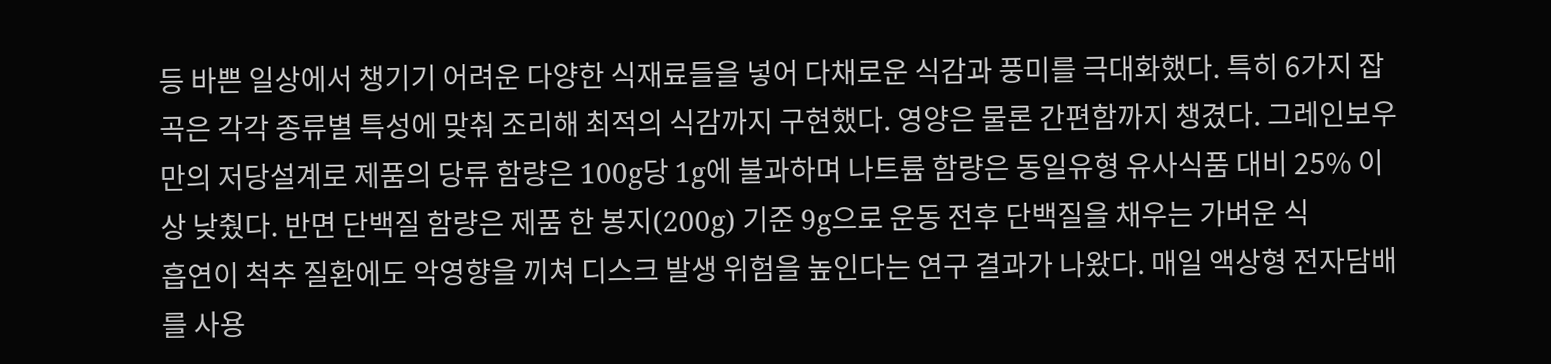등 바쁜 일상에서 챙기기 어려운 다양한 식재료들을 넣어 다채로운 식감과 풍미를 극대화했다. 특히 6가지 잡곡은 각각 종류별 특성에 맞춰 조리해 최적의 식감까지 구현했다. 영양은 물론 간편함까지 챙겼다. 그레인보우만의 저당설계로 제품의 당류 함량은 100g당 1g에 불과하며 나트륨 함량은 동일유형 유사식품 대비 25% 이상 낮췄다. 반면 단백질 함량은 제품 한 봉지(200g) 기준 9g으로 운동 전후 단백질을 채우는 가벼운 식
흡연이 척추 질환에도 악영향을 끼쳐 디스크 발생 위험을 높인다는 연구 결과가 나왔다. 매일 액상형 전자담배를 사용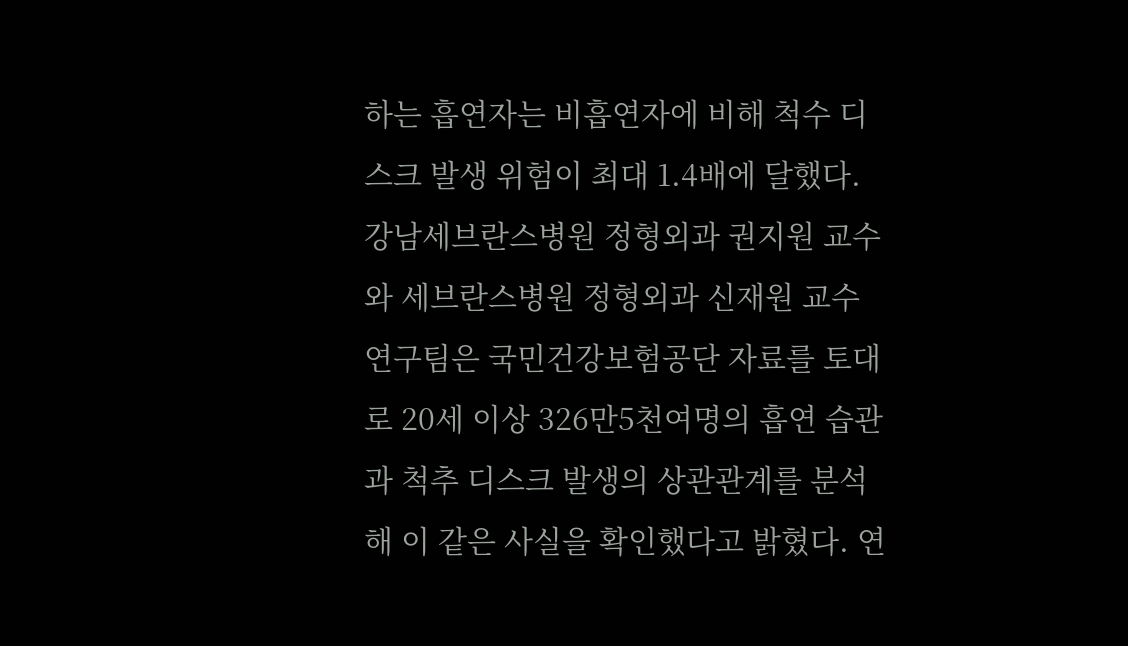하는 흡연자는 비흡연자에 비해 척수 디스크 발생 위험이 최대 1.4배에 달했다. 강남세브란스병원 정형외과 권지원 교수와 세브란스병원 정형외과 신재원 교수 연구팀은 국민건강보험공단 자료를 토대로 20세 이상 326만5천여명의 흡연 습관과 척추 디스크 발생의 상관관계를 분석해 이 같은 사실을 확인했다고 밝혔다. 연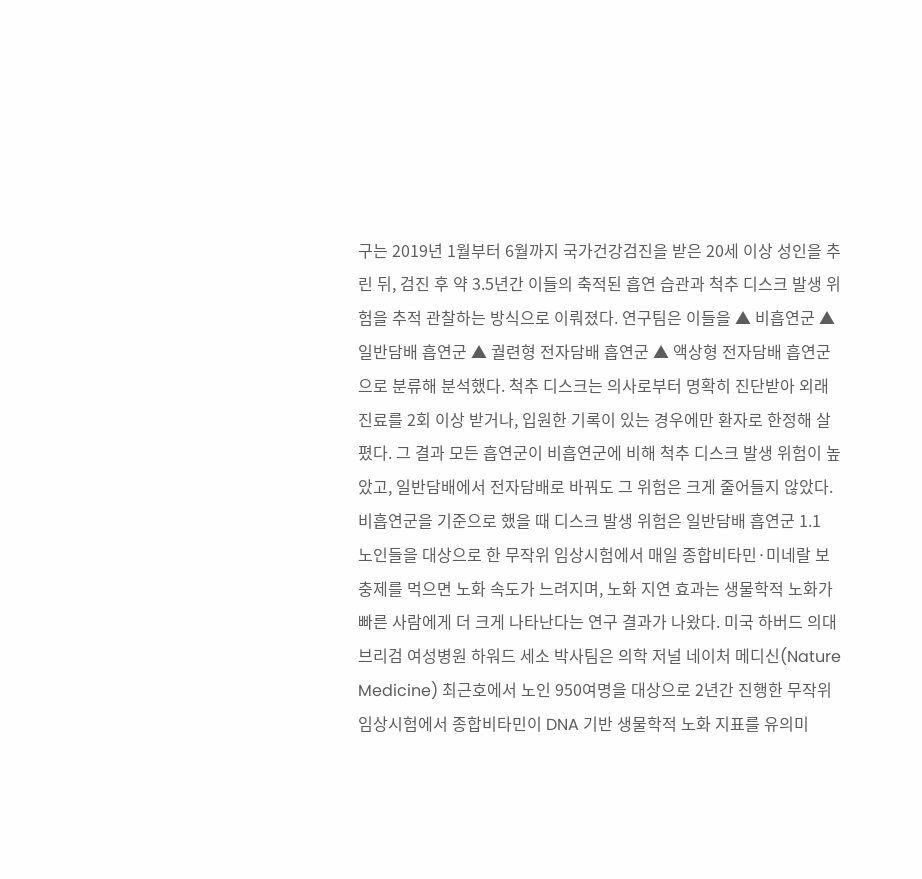구는 2019년 1월부터 6월까지 국가건강검진을 받은 20세 이상 성인을 추린 뒤, 검진 후 약 3.5년간 이들의 축적된 흡연 습관과 척추 디스크 발생 위험을 추적 관찰하는 방식으로 이뤄졌다. 연구팀은 이들을 ▲ 비흡연군 ▲ 일반담배 흡연군 ▲ 궐련형 전자담배 흡연군 ▲ 액상형 전자담배 흡연군으로 분류해 분석했다. 척추 디스크는 의사로부터 명확히 진단받아 외래 진료를 2회 이상 받거나, 입원한 기록이 있는 경우에만 환자로 한정해 살폈다. 그 결과 모든 흡연군이 비흡연군에 비해 척추 디스크 발생 위험이 높았고, 일반담배에서 전자담배로 바꿔도 그 위험은 크게 줄어들지 않았다. 비흡연군을 기준으로 했을 때 디스크 발생 위험은 일반담배 흡연군 1.1
노인들을 대상으로 한 무작위 임상시험에서 매일 종합비타민·미네랄 보충제를 먹으면 노화 속도가 느려지며, 노화 지연 효과는 생물학적 노화가 빠른 사람에게 더 크게 나타난다는 연구 결과가 나왔다. 미국 하버드 의대 브리검 여성병원 하워드 세소 박사팀은 의학 저널 네이처 메디신(Nature Medicine) 최근호에서 노인 950여명을 대상으로 2년간 진행한 무작위 임상시험에서 종합비타민이 DNA 기반 생물학적 노화 지표를 유의미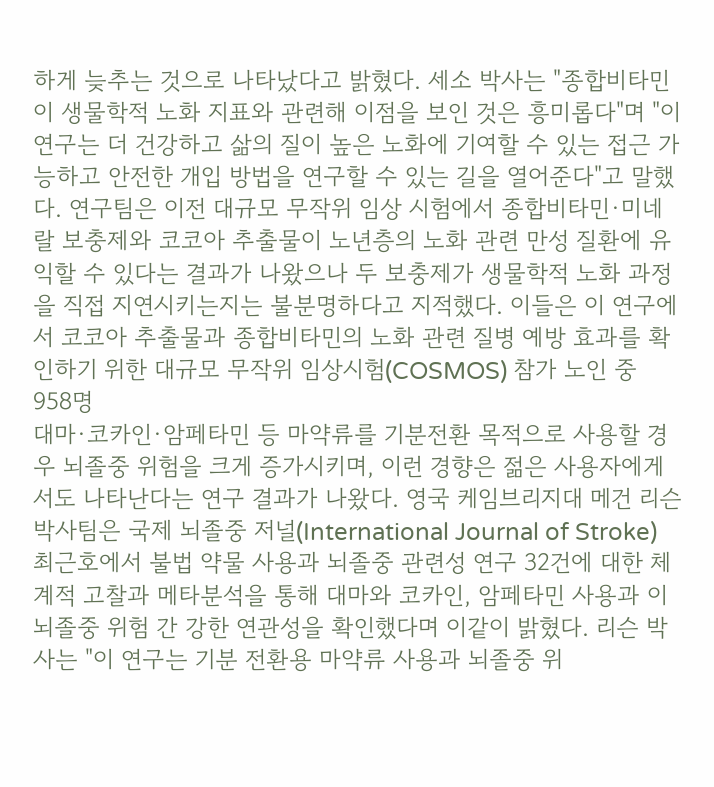하게 늦추는 것으로 나타났다고 밝혔다. 세소 박사는 "종합비타민이 생물학적 노화 지표와 관련해 이점을 보인 것은 흥미롭다"며 "이 연구는 더 건강하고 삶의 질이 높은 노화에 기여할 수 있는 접근 가능하고 안전한 개입 방법을 연구할 수 있는 길을 열어준다"고 말했다. 연구팀은 이전 대규모 무작위 임상 시험에서 종합비타민·미네랄 보충제와 코코아 추출물이 노년층의 노화 관련 만성 질환에 유익할 수 있다는 결과가 나왔으나 두 보충제가 생물학적 노화 과정을 직접 지연시키는지는 불분명하다고 지적했다. 이들은 이 연구에서 코코아 추출물과 종합비타민의 노화 관련 질병 예방 효과를 확인하기 위한 대규모 무작위 임상시험(COSMOS) 참가 노인 중 958명
대마·코카인·암페타민 등 마약류를 기분전환 목적으로 사용할 경우 뇌졸중 위험을 크게 증가시키며, 이런 경향은 젊은 사용자에게서도 나타난다는 연구 결과가 나왔다. 영국 케임브리지대 메건 리슨 박사팀은 국제 뇌졸중 저널(International Journal of Stroke) 최근호에서 불법 약물 사용과 뇌졸중 관련성 연구 32건에 대한 체계적 고찰과 메타분석을 통해 대마와 코카인, 암페타민 사용과 이 뇌졸중 위험 간 강한 연관성을 확인했다며 이같이 밝혔다. 리슨 박사는 "이 연구는 기분 전환용 마약류 사용과 뇌졸중 위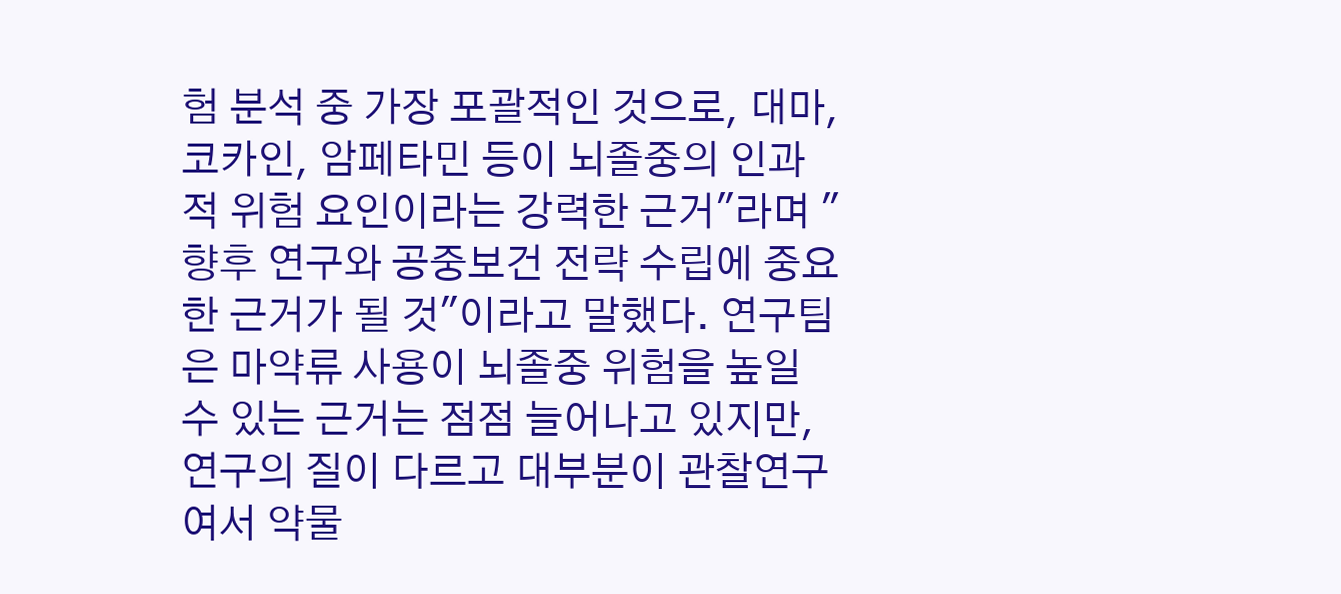험 분석 중 가장 포괄적인 것으로, 대마, 코카인, 암페타민 등이 뇌졸중의 인과적 위험 요인이라는 강력한 근거"라며 "향후 연구와 공중보건 전략 수립에 중요한 근거가 될 것"이라고 말했다. 연구팀은 마약류 사용이 뇌졸중 위험을 높일 수 있는 근거는 점점 늘어나고 있지만, 연구의 질이 다르고 대부분이 관찰연구여서 약물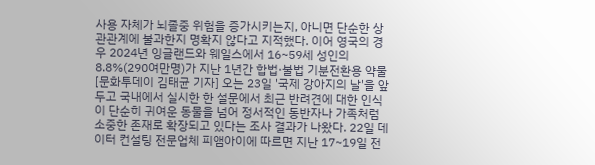사용 자체가 뇌졸중 위험을 증가시키는지, 아니면 단순한 상관관계에 불과한지 명확지 않다고 지적했다. 이어 영국의 경우 2024년 잉글랜드와 웨일스에서 16~59세 성인의 8.8%(290여만명)가 지난 1년간 합법·불법 기분전환용 약물
[문화투데이 김태균 기자] 오는 23일 '국제 강아지의 날'을 앞두고 국내에서 실시한 한 설문에서 최근 반려견에 대한 인식이 단순히 귀여운 동물을 넘어 정서적인 동반자나 가족처럼 소중한 존재로 확장되고 있다는 조사 결과가 나왔다. 22일 데이터 컨설팅 전문업체 피앰아이에 따르면 지난 17~19일 전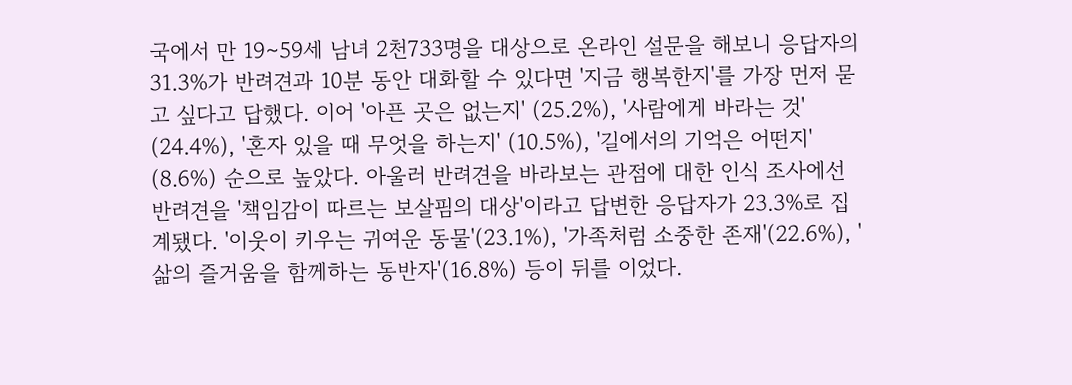국에서 만 19∼59세 남녀 2천733명을 대상으로 온라인 설문을 해보니 응답자의 31.3%가 반려견과 10분 동안 대화할 수 있다면 '지금 행복한지'를 가장 먼저 묻고 싶다고 답했다. 이어 '아픈 곳은 없는지' (25.2%), '사람에게 바라는 것' (24.4%), '혼자 있을 때 무엇을 하는지' (10.5%), '길에서의 기억은 어떤지' (8.6%) 순으로 높았다. 아울러 반려견을 바라보는 관점에 대한 인식 조사에선 반려견을 '책임감이 따르는 보살핌의 대상'이라고 답변한 응답자가 23.3%로 집계됐다. '이웃이 키우는 귀여운 동물'(23.1%), '가족처럼 소중한 존재'(22.6%), '삶의 즐거움을 함께하는 동반자'(16.8%) 등이 뒤를 이었다.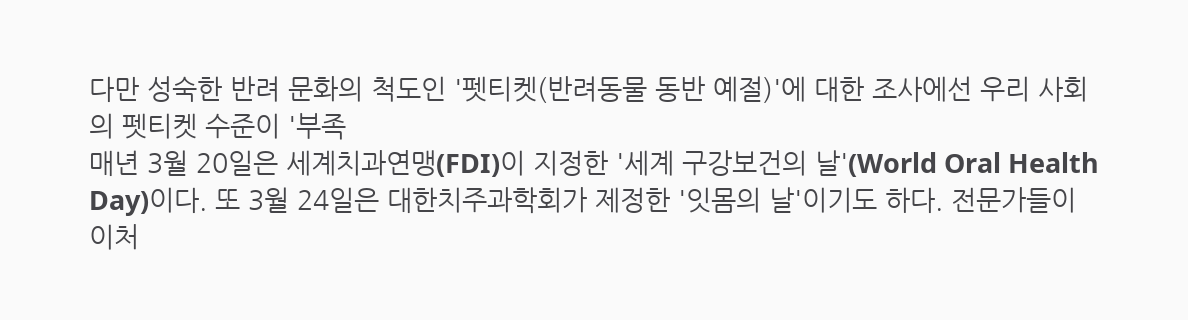다만 성숙한 반려 문화의 척도인 '펫티켓(반려동물 동반 예절)'에 대한 조사에선 우리 사회의 펫티켓 수준이 '부족
매년 3월 20일은 세계치과연맹(FDI)이 지정한 '세계 구강보건의 날'(World Oral Health Day)이다. 또 3월 24일은 대한치주과학회가 제정한 '잇몸의 날'이기도 하다. 전문가들이 이처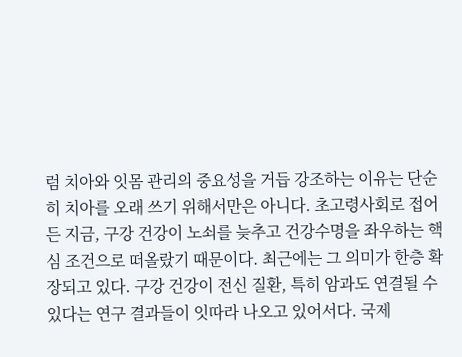럼 치아와 잇몸 관리의 중요성을 거듭 강조하는 이유는 단순히 치아를 오래 쓰기 위해서만은 아니다. 초고령사회로 접어든 지금, 구강 건강이 노쇠를 늦추고 건강수명을 좌우하는 핵심 조건으로 떠올랐기 때문이다. 최근에는 그 의미가 한층 확장되고 있다. 구강 건강이 전신 질환, 특히 암과도 연결될 수 있다는 연구 결과들이 잇따라 나오고 있어서다. 국제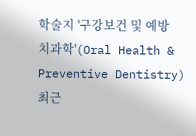학술지 '구강보건 및 예방치과학'(Oral Health & Preventive Dentistry) 최근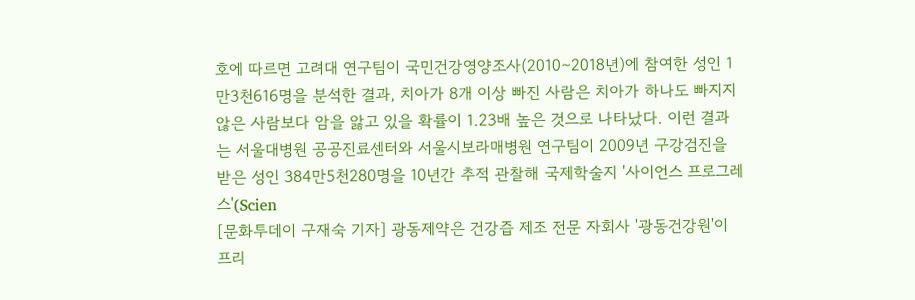호에 따르면 고려대 연구팀이 국민건강영양조사(2010∼2018년)에 참여한 성인 1만3천616명을 분석한 결과, 치아가 8개 이상 빠진 사람은 치아가 하나도 빠지지 않은 사람보다 암을 앓고 있을 확률이 1.23배 높은 것으로 나타났다. 이런 결과는 서울대병원 공공진료센터와 서울시보라매병원 연구팀이 2009년 구강검진을 받은 성인 384만5천280명을 10년간 추적 관찰해 국제학술지 '사이언스 프로그레스'(Scien
[문화투데이 구재숙 기자] 광동제약은 건강즙 제조 전문 자회사 '광동건강원'이 프리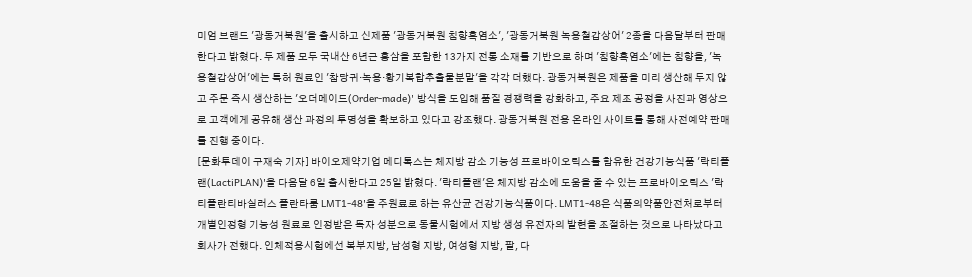미엄 브랜드 '광동거북원'을 출시하고 신제품 '광동거북원 침향흑염소', '광동거북원 녹용철갑상어' 2종을 다음달부터 판매한다고 밝혔다. 두 제품 모두 국내산 6년근 홍삼을 포함한 13가지 전통 소재를 기반으로 하며 '침향흑염소'에는 침향을, '녹용철갑상어'에는 특허 원료인 '참당귀·녹용·황기복합추출물분말'을 각각 더했다. 광동거북원은 제품을 미리 생산해 두지 않고 주문 즉시 생산하는 '오더메이드(Order-made)' 방식을 도입해 품질 경쟁력을 강화하고, 주요 제조 공정을 사진과 영상으로 고객에게 공유해 생산 과정의 투명성을 확보하고 있다고 강조했다. 광동거북원 전용 온라인 사이트를 통해 사전예약 판매를 진행 중이다.
[문화투데이 구재숙 기자] 바이오제약기업 메디톡스는 체지방 감소 기능성 프로바이오틱스를 함유한 건강기능식품 '락티플랜(LactiPLAN)'을 다음달 6일 출시한다고 25일 밝혔다. '락티플랜'은 체지방 감소에 도움을 줄 수 있는 프로바이오틱스 '락티플란티바실러스 플란타룸 LMT1-48'을 주원료로 하는 유산균 건강기능식품이다. LMT1-48은 식품의약품안전처로부터 개별인정형 기능성 원료로 인정받은 독자 성분으로 동물시험에서 지방 생성 유전자의 발현을 조절하는 것으로 나타났다고 회사가 전했다. 인체적용시험에선 복부지방, 남성형 지방, 여성형 지방, 팔, 다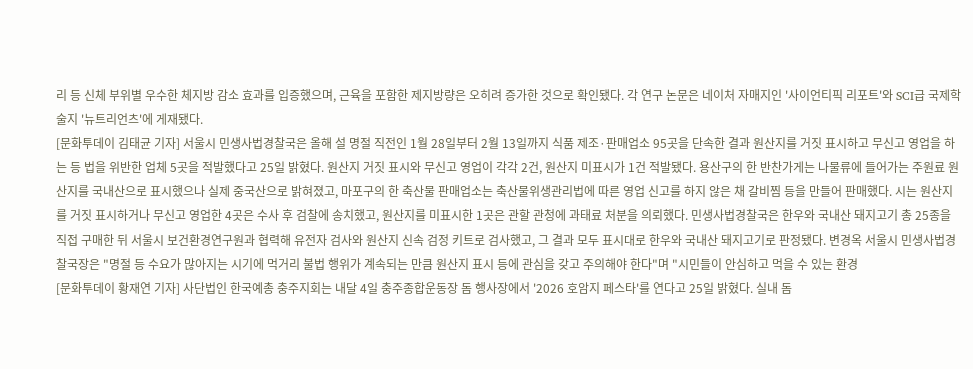리 등 신체 부위별 우수한 체지방 감소 효과를 입증했으며, 근육을 포함한 제지방량은 오히려 증가한 것으로 확인됐다. 각 연구 논문은 네이처 자매지인 '사이언티픽 리포트'와 SCI급 국제학술지 '뉴트리언츠'에 게재됐다.
[문화투데이 김태균 기자] 서울시 민생사법경찰국은 올해 설 명절 직전인 1월 28일부터 2월 13일까지 식품 제조·판매업소 95곳을 단속한 결과 원산지를 거짓 표시하고 무신고 영업을 하는 등 법을 위반한 업체 5곳을 적발했다고 25일 밝혔다. 원산지 거짓 표시와 무신고 영업이 각각 2건, 원산지 미표시가 1건 적발됐다. 용산구의 한 반찬가게는 나물류에 들어가는 주원료 원산지를 국내산으로 표시했으나 실제 중국산으로 밝혀졌고, 마포구의 한 축산물 판매업소는 축산물위생관리법에 따른 영업 신고를 하지 않은 채 갈비찜 등을 만들어 판매했다. 시는 원산지를 거짓 표시하거나 무신고 영업한 4곳은 수사 후 검찰에 송치했고, 원산지를 미표시한 1곳은 관할 관청에 과태료 처분을 의뢰했다. 민생사법경찰국은 한우와 국내산 돼지고기 총 25종을 직접 구매한 뒤 서울시 보건환경연구원과 협력해 유전자 검사와 원산지 신속 검정 키트로 검사했고, 그 결과 모두 표시대로 한우와 국내산 돼지고기로 판정됐다. 변경옥 서울시 민생사법경찰국장은 "명절 등 수요가 많아지는 시기에 먹거리 불법 행위가 계속되는 만큼 원산지 표시 등에 관심을 갖고 주의해야 한다"며 "시민들이 안심하고 먹을 수 있는 환경
[문화투데이 황재연 기자] 사단법인 한국예총 충주지회는 내달 4일 충주종합운동장 돔 행사장에서 '2026 호암지 페스타'를 연다고 25일 밝혔다. 실내 돔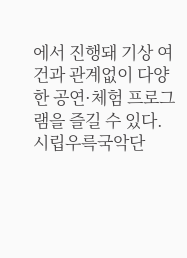에서 진행돼 기상 여건과 관계없이 다양한 공연·체험 프로그램을 즐길 수 있다. 시립우륵국악단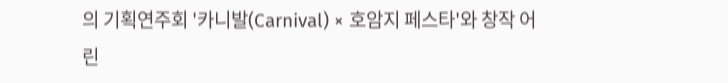의 기획연주회 '카니발(Carnival) × 호암지 페스타'와 창작 어린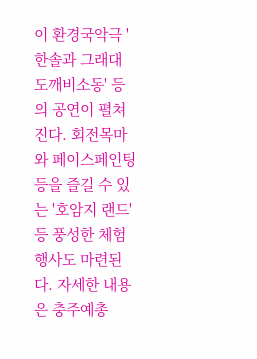이 환경국악극 '한솔과 그래대 도깨비소동' 등의 공연이 펼쳐진다. 회전목마와 페이스페인팅 등을 즐길 수 있는 '호암지 랜드' 등 풍성한 체험행사도 마련된다. 자세한 내용은 충주예총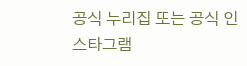공식 누리집 또는 공식 인스타그램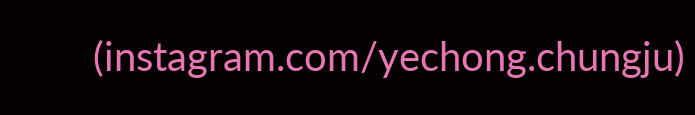(instagram.com/yechong.chungju)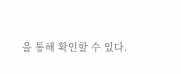을 통해 확인할 수 있다.